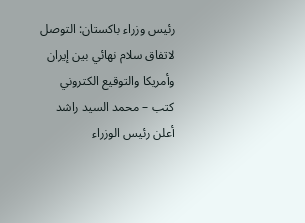رئيس وزراء باكستان: التوصل لاتفاق سلام نهائي بين إيران وأمريكا والتوقيع الكتروني
كتب – محمد السيد راشد
أعلن رئيس الوزراء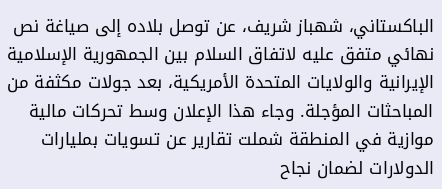الباكستاني، شهباز شريف، عن توصل بلاده إلى صياغة نص نهائي متفق عليه لاتفاق السلام بين الجمهورية الإسلامية الإيرانية والولايات المتحدة الأمريكية، بعد جولات مكثفة من المباحثات المؤجلة. وجاء هذا الإعلان وسط تحركات مالية موازية في المنطقة شملت تقارير عن تسويات بمليارات الدولارات لضمان نجاح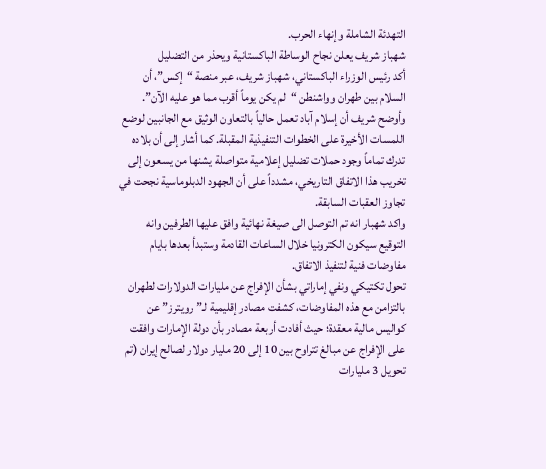التهدئة الشاملة وإنهاء الحرب.
شهباز شريف يعلن نجاح الوساطة الباكستانية ويحذر من التضليل
أكد رئيس الوزراء الباكستاني، شهباز شريف، عبر منصة “إكس”، أن السلام بين طهران وواشنطن “لم يكن يوماً أقرب مما هو عليه الآن”. وأوضح شريف أن إسلام آباد تعمل حالياً بالتعاون الوثيق مع الجانبين لوضع اللمسات الأخيرة على الخطوات التنفيذية المقبلة. كما أشار إلى أن بلاده تدرك تماماً وجود حملات تضليل إعلامية متواصلة يشنها من يسعون إلى تخريب هذا الاتفاق التاريخي، مشدداً على أن الجهود الدبلوماسية نجحت في تجاوز العقبات السابقة.
واكد شهبار انه تم التوصل الى صيغة نهائية وافق عليها الطرفين وانه التوقيع سيكون الكترونيا خلال الساعات القادمة وستبدأ بعدها بايام مفاوضات فنية لتنفيذ الاتفاق.
تحول تكتيكي ونفي إماراتي بشأن الإفراج عن مليارات الدولارات لطهران
بالتزامن مع هذه المفاوضات، كشفت مصادر إقليمية لـ”رويترز” عن كواليس مالية معقدة؛ حيث أفادت أربعة مصادر بأن دولة الإمارات وافقت على الإفراج عن مبالغ تتراوح بين 10 إلى 20 مليار دولار لصالح إيران (تم تحويل 3 مليارات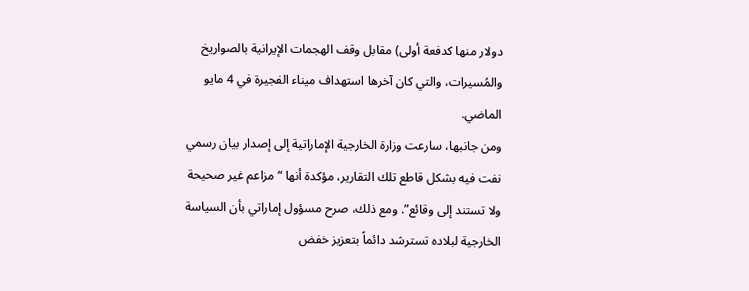دولار منها كدفعة أولى) مقابل وقف الهجمات الإيرانية بالصواريخ والمُسيرات، والتي كان آخرها استهداف ميناء الفجيرة في 4 مايو الماضي.
ومن جانبها، سارعت وزارة الخارجية الإماراتية إلى إصدار بيان رسمي نفت فيه بشكل قاطع تلك التقارير، مؤكدة أنها “مزاعم غير صحيحة ولا تستند إلى وقائع”. ومع ذلك، صرح مسؤول إماراتي بأن السياسة الخارجية لبلاده تسترشد دائماً بتعزيز خفض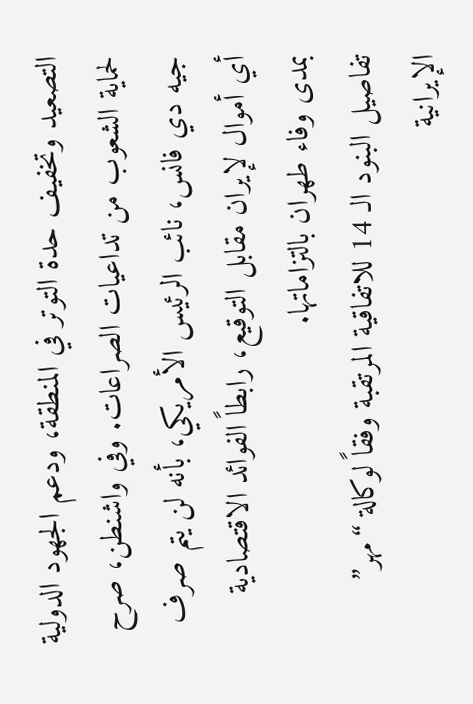التصعيد وتخفيف حدة التوتر في المنطقة، ودعم الجهود الدولية لحماية الشعوب من تداعيات الصراعات. وفي واشنطن، صرح جيه دي فانس، نائب الرئيس الأمريكي، بأنه لن يتم صرف أي أموال لإيران مقابل التوقيع، رابطاً الفوائد الاقتصادية بمدى وفاء طهران بالتزاماتها.
تفاصيل البنود الـ 14 للاتفاقية المرتقبة وفقاً لوكالة “مهر” الإيرانية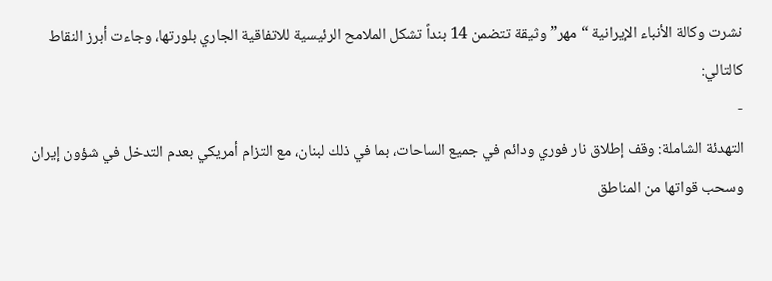نشرت وكالة الأنباء الإيرانية “مهر” وثيقة تتضمن 14 بنداً تشكل الملامح الرئيسية للاتفاقية الجاري بلورتها، وجاءت أبرز النقاط كالتالي:
-
التهدئة الشاملة: وقف إطلاق نار فوري ودائم في جميع الساحات، بما في ذلك لبنان، مع التزام أمريكي بعدم التدخل في شؤون إيران وسحب قواتها من المناطق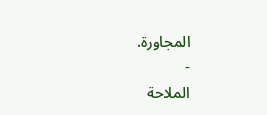المجاورة.
-
الملاحة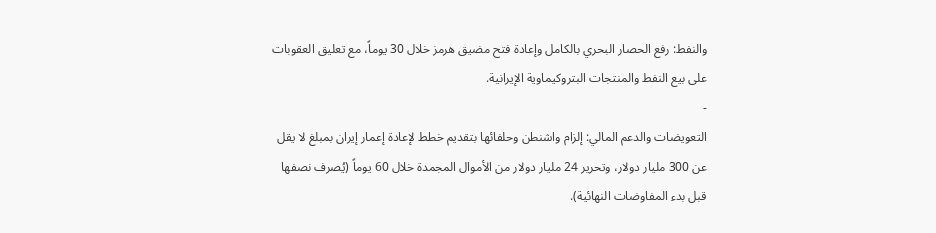والنفط: رفع الحصار البحري بالكامل وإعادة فتح مضيق هرمز خلال 30 يوماً، مع تعليق العقوبات على بيع النفط والمنتجات البتروكيماوية الإيرانية.
-
التعويضات والدعم المالي: إلزام واشنطن وحلفائها بتقديم خطط لإعادة إعمار إيران بمبلغ لا يقل عن 300 مليار دولار، وتحرير 24 مليار دولار من الأموال المجمدة خلال 60 يوماً (يُصرف نصفها قبل بدء المفاوضات النهائية).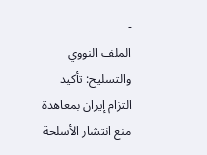-
الملف النووي والتسليح: تأكيد التزام إيران بمعاهدة منع انتشار الأسلحة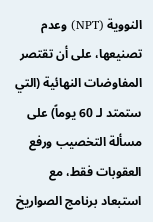النووية (NPT) وعدم تصنيعها، على أن تقتصر المفاوضات النهائية (التي ستمتد لـ 60 يوماً) على مسألة التخصيب ورفع العقوبات فقط، مع استبعاد برنامج الصواريخ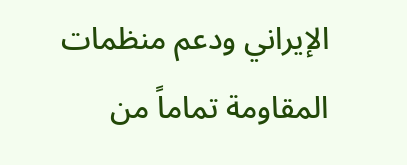الإيراني ودعم منظمات المقاومة تماماً من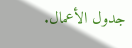جدول الأعمال.